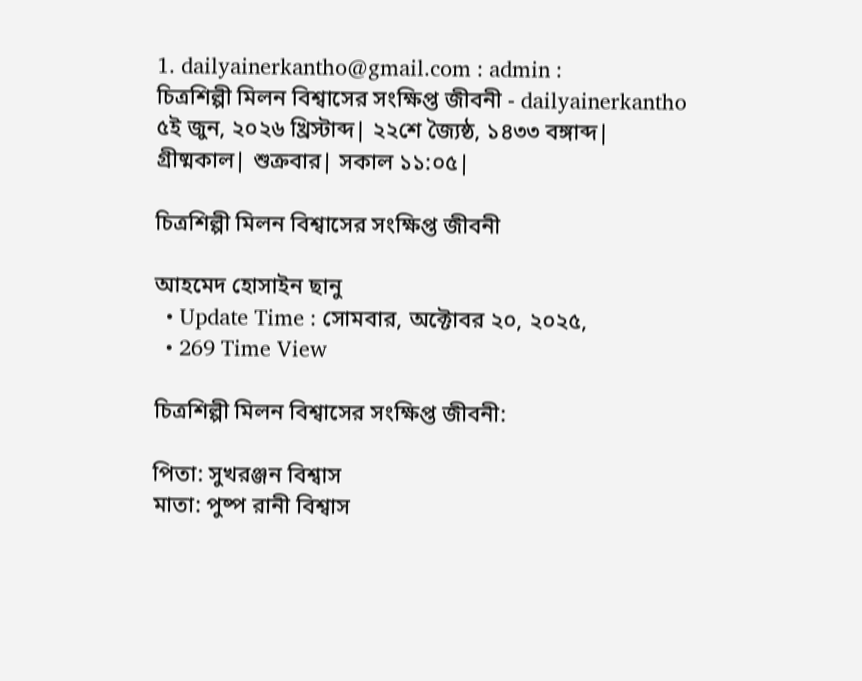1. dailyainerkantho@gmail.com : admin :
চিত্রশিল্পী মিলন বিশ্বাসের সংক্ষিপ্ত জীবনী - dailyainerkantho
৫ই জুন, ২০২৬ খ্রিস্টাব্দ| ২২শে জ্যৈষ্ঠ, ১৪৩৩ বঙ্গাব্দ| গ্রীষ্মকাল| শুক্রবার| সকাল ১১:০৫|

চিত্রশিল্পী মিলন বিশ্বাসের সংক্ষিপ্ত জীবনী

আহমেদ হোসাইন ছানু
  • Update Time : সোমবার, অক্টোবর ২০, ২০২৫,
  • 269 Time View

চিত্রশিল্পী মিলন বিশ্বাসের সংক্ষিপ্ত জীবনী:

পিতা: সুখরঞ্জন বিশ্বাস
মাতা: পুষ্প রানী বিশ্বাস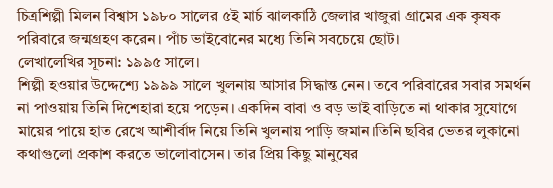চিত্রশিল্পী মিলন বিশ্বাস ১৯৮০ সালের ৫ই মার্চ ঝালকাঠি জেলার খাজুরা গ্রামের এক কৃষক পরিবারে জন্মগ্রহণ করেন। পাঁচ ভাইবোনের মধ্যে তিনি সবচেয়ে ছোট।
লেখালেখির সূচনা: ১৯৯৫ সালে।
শিল্পী হওয়ার উদ্দেশ্যে ১৯৯৯ সালে খুলনায় আসার সিদ্ধান্ত নেন। তবে পরিবারের সবার সমর্থন না পাওয়ায় তিনি দিশেহারা হয়ে পড়েন। একদিন বাবা ও বড় ভাই বাড়িতে না থাকার সুযোগে মায়ের পায়ে হাত রেখে আশীর্বাদ নিয়ে তিনি খুলনায় পাড়ি জমান।তিনি ছবির ভেতর লুকানো কথাগুলো প্রকাশ করতে ভালোবাসেন। তার প্রিয় কিছু মানুষের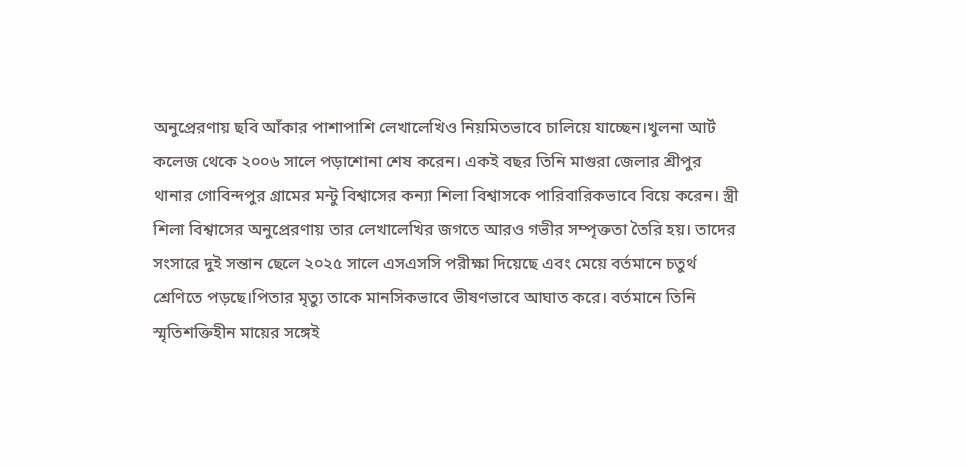অনুপ্রেরণায় ছবি আঁকার পাশাপাশি লেখালেখিও নিয়মিতভাবে চালিয়ে যাচ্ছেন।খুলনা আর্ট কলেজ থেকে ২০০৬ সালে পড়াশোনা শেষ করেন। একই বছর তিনি মাগুরা জেলার শ্রীপুর থানার গোবিন্দপুর গ্রামের মন্টু বিশ্বাসের কন্যা শিলা বিশ্বাসকে পারিবারিকভাবে বিয়ে করেন। স্ত্রী শিলা বিশ্বাসের অনুপ্রেরণায় তার লেখালেখির জগতে আরও গভীর সম্পৃক্ততা তৈরি হয়। তাদের সংসারে দুই সন্তান ছেলে ২০২৫ সালে এসএসসি পরীক্ষা দিয়েছে এবং মেয়ে বর্তমানে চতুর্থ শ্রেণিতে পড়ছে।পিতার মৃত্যু তাকে মানসিকভাবে ভীষণভাবে আঘাত করে। বর্তমানে তিনি স্মৃতিশক্তিহীন মায়ের সঙ্গেই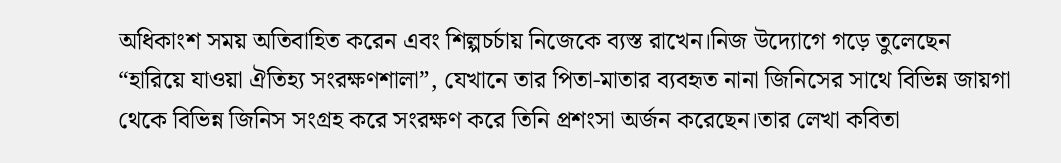অধিকাংশ সময় অতিবাহিত করেন এবং শিল্পচর্চায় নিজেকে ব্যস্ত রাখেন।নিজ উদ্যোগে গড়ে তুলেছেন “হারিয়ে যাওয়া ঐতিহ্য সংরক্ষণশালা”, যেখানে তার পিতা-মাতার ব্যবহৃত নানা জিনিসের সাথে বিভিন্ন জায়গা থেকে বিভিন্ন জিনিস সংগ্রহ করে সংরক্ষণ করে তিনি প্রশংসা অর্জন করেছেন।তার লেখা কবিতা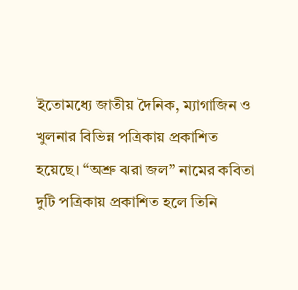ইতোমধ্যে জাতীয় দৈনিক, ম্যাগাজিন ও খুলনার বিভিন্ন পত্রিকায় প্রকাশিত হয়েছে। “অশ্রু ঝরা জল” নামের কবিতা দুটি পত্রিকায় প্রকাশিত হলে তিনি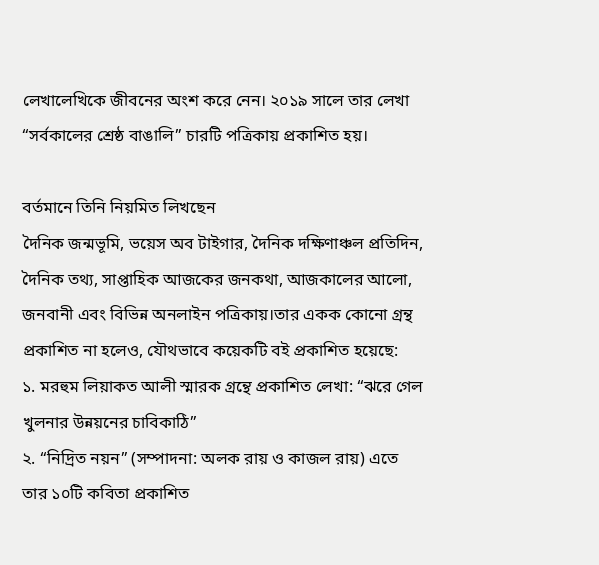লেখালেখিকে জীবনের অংশ করে নেন। ২০১৯ সালে তার লেখা “সর্বকালের শ্রেষ্ঠ বাঙালি” চারটি পত্রিকায় প্রকাশিত হয়।

বর্তমানে তিনি নিয়মিত লিখছেন
দৈনিক জন্মভূমি, ভয়েস অব টাইগার, দৈনিক দক্ষিণাঞ্চল প্রতিদিন, দৈনিক তথ্য, সাপ্তাহিক আজকের জনকথা, আজকালের আলো, জনবানী এবং বিভিন্ন অনলাইন পত্রিকায়।তার একক কোনো গ্রন্থ প্রকাশিত না হলেও, যৌথভাবে কয়েকটি বই প্রকাশিত হয়েছে:
১. মরহুম লিয়াকত আলী স্মারক গ্রন্থে প্রকাশিত লেখা: “ঝরে গেল খুলনার উন্নয়নের চাবিকাঠি”
২. “নিদ্রিত নয়ন” (সম্পাদনা: অলক রায় ও কাজল রায়) এতে তার ১০টি কবিতা প্রকাশিত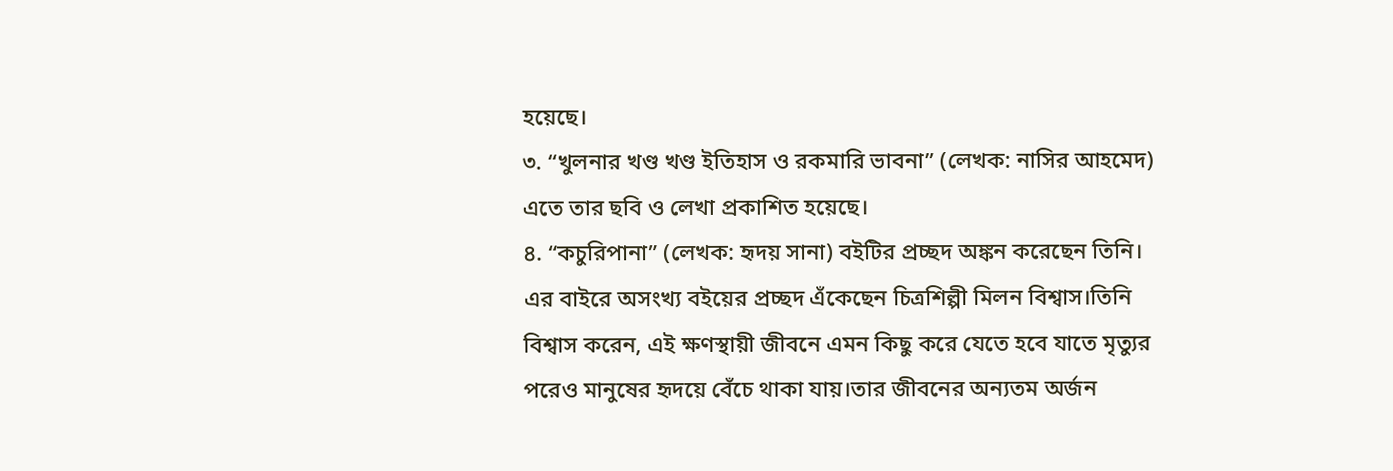হয়েছে।
৩. “খুলনার খণ্ড খণ্ড ইতিহাস ও রকমারি ভাবনা” (লেখক: নাসির আহমেদ) এতে তার ছবি ও লেখা প্রকাশিত হয়েছে।
৪. “কচুরিপানা” (লেখক: হৃদয় সানা) বইটির প্রচ্ছদ অঙ্কন করেছেন তিনি।
এর বাইরে অসংখ্য বইয়ের প্রচ্ছদ এঁকেছেন চিত্রশিল্পী মিলন বিশ্বাস।তিনি বিশ্বাস করেন, এই ক্ষণস্থায়ী জীবনে এমন কিছু করে যেতে হবে যাতে মৃত্যুর পরেও মানুষের হৃদয়ে বেঁচে থাকা যায়।তার জীবনের অন্যতম অর্জন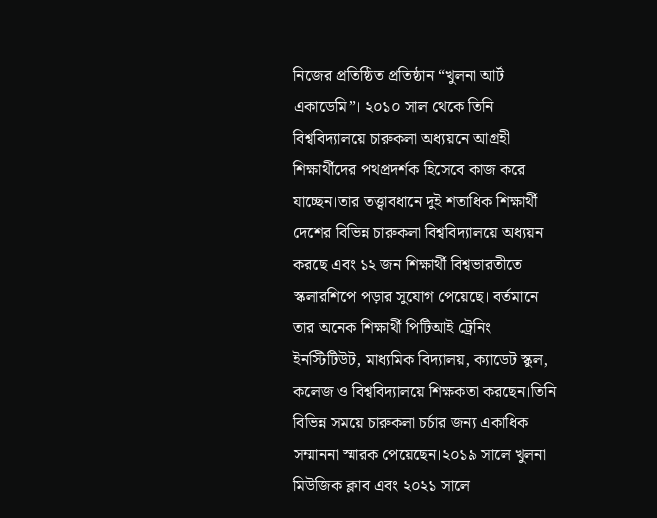নিজের প্রতিষ্ঠিত প্রতিষ্ঠান “খুলনা আর্ট একাডেমি”। ২০১০ সাল থেকে তিনি বিশ্ববিদ্যালয়ে চারুকলা অধ্যয়নে আগ্রহী শিক্ষার্থীদের পথপ্রদর্শক হিসেবে কাজ করে যাচ্ছেন।তার তত্ত্বাবধানে দুই শতাধিক শিক্ষার্থী দেশের বিভিন্ন চারুকলা বিশ্ববিদ্যালয়ে অধ্যয়ন করছে এবং ১২ জন শিক্ষার্থী বিশ্বভারতীতে স্কলারশিপে পড়ার সুযোগ পেয়েছে। বর্তমানে তার অনেক শিক্ষার্থী পিটিআই ট্রেনিং ইনস্টিটিউট, মাধ্যমিক বিদ্যালয়, ক্যাডেট স্কুল, কলেজ ও বিশ্ববিদ্যালয়ে শিক্ষকতা করছেন।তিনি বিভিন্ন সময়ে চারুকলা চর্চার জন্য একাধিক সম্মাননা স্মারক পেয়েছেন।২০১৯ সালে খুলনা মিউজিক ক্লাব এবং ২০২১ সালে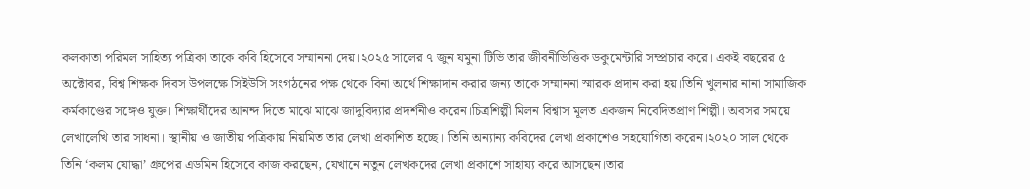কলকাতা পরিমল সাহিত্য পত্রিকা তাকে কবি হিসেবে সম্মাননা দেয়।২০২৫ সালের ৭ জুন যমুনা টিভি তার জীবনীভিত্তিক ডকুমেন্টারি সম্প্রচার করে। একই বছরের ৫ অক্টোবর, বিশ্ব শিক্ষক দিবস উপলক্ষে সিইউসি সংগঠনের পক্ষ থেকে বিনা অর্থে শিক্ষাদান করার জন্য তাকে সম্মাননা স্মারক প্রদান করা হয়।তিনি খুলনার নানা সামাজিক কর্মকাণ্ডের সঙ্গেও যুক্ত। শিক্ষার্থীদের আনন্দ দিতে মাঝে মাঝে জাদুবিদ্যার প্রদর্শনীও করেন।চিত্রশিল্পী মিলন বিশ্বাস মূলত একজন নিবেদিতপ্রাণ শিল্পী। অবসর সময়ে লেখালেখি তার সাধনা। স্থানীয় ও জাতীয় পত্রিকায় নিয়মিত তার লেখা প্রকাশিত হচ্ছে। তিনি অন্যান্য কবিদের লেখা প্রকাশেও সহযোগিতা করেন।২০২০ সাল থেকে তিনি ‘কলম যোদ্ধা’ গ্রুপের এডমিন হিসেবে কাজ করছেন, যেখানে নতুন লেখকদের লেখা প্রকাশে সাহায্য করে আসছেন।তার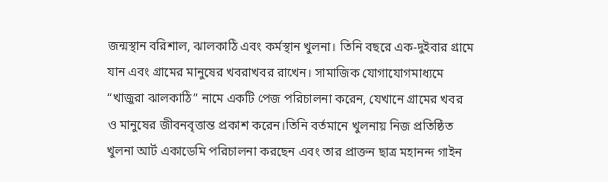জন্মস্থান বরিশাল, ঝালকাঠি এবং কর্মস্থান খুলনা। তিনি বছরে এক-দুইবার গ্রামে যান এবং গ্রামের মানুষের খবরাখবর রাখেন। সামাজিক যোগাযোগমাধ্যমে “খাজুরা ঝালকাঠি” নামে একটি পেজ পরিচালনা করেন, যেখানে গ্রামের খবর ও মানুষের জীবনবৃত্তান্ত প্রকাশ করেন।তিনি বর্তমানে খুলনায় নিজ প্রতিষ্ঠিত খুলনা আর্ট একাডেমি পরিচালনা করছেন এবং তার প্রাক্তন ছাত্র মহানন্দ গাইন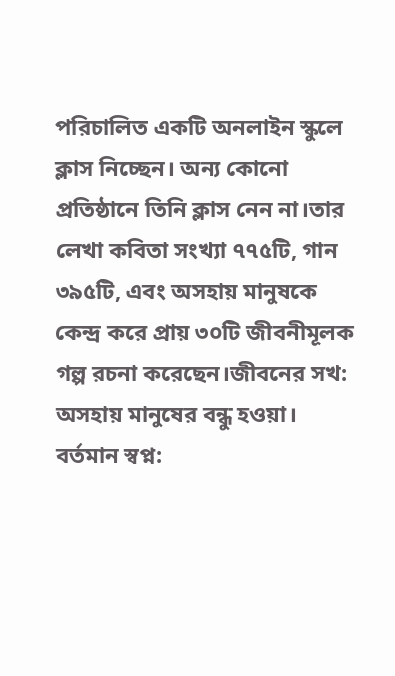পরিচালিত একটি অনলাইন স্কুলে ক্লাস নিচ্ছেন। অন্য কোনো প্রতিষ্ঠানে তিনি ক্লাস নেন না।তার লেখা কবিতা সংখ্যা ৭৭৫টি, গান ৩৯৫টি, এবং অসহায় মানুষকে কেন্দ্র করে প্রায় ৩০টি জীবনীমূলক গল্প রচনা করেছেন।জীবনের সখ: অসহায় মানুষের বন্ধু হওয়া।
বর্তমান স্বপ্ন: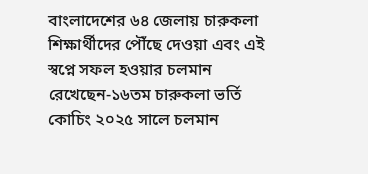বাংলাদেশের ৬৪ জেলায় চারুকলা শিক্ষার্থীদের পৌঁছে দেওয়া এবং এই স্বপ্নে সফল হওয়ার চলমান রেখেছেন-১৬তম চারুকলা ভর্তি কোচিং ২০২৫ সালে চলমান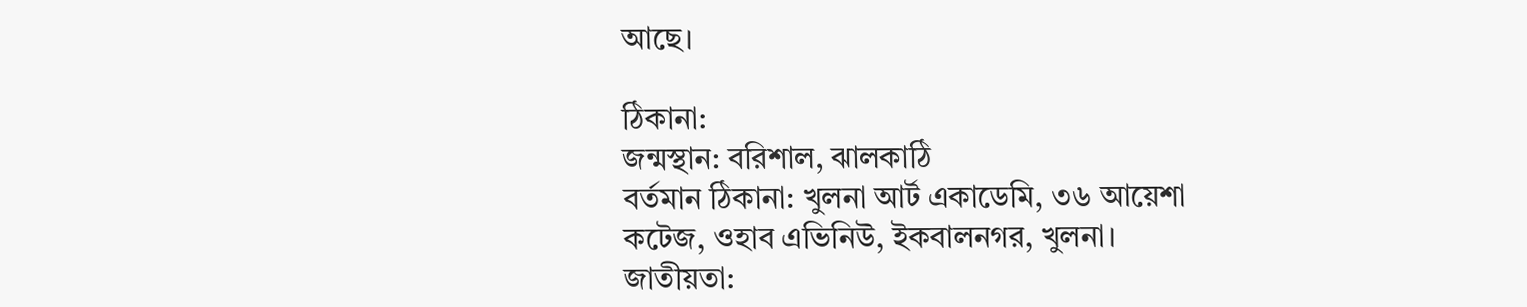আছে।

ঠিকানা:
জন্মস্থান: বরিশাল, ঝালকাঠি
বর্তমান ঠিকানা: খুলনা আর্ট একাডেমি, ৩৬ আয়েশা কটেজ, ওহাব এভিনিউ, ইকবালনগর, খুলনা।
জাতীয়তা: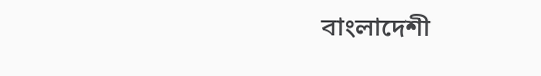বাংলাদেশী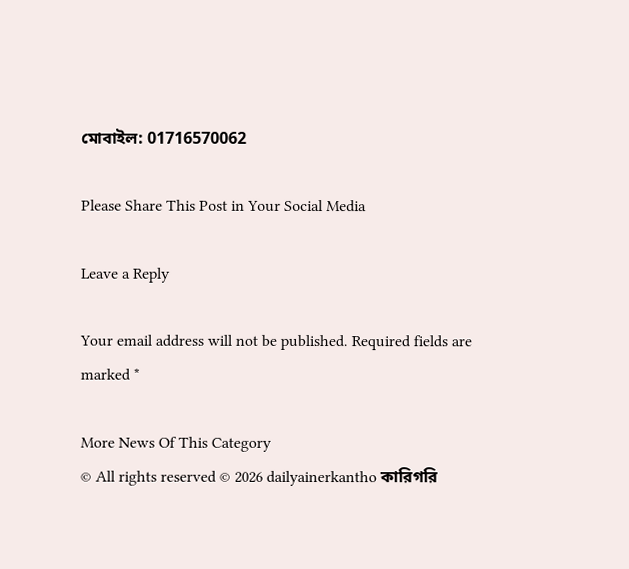মোবাইল: 01716570062

Please Share This Post in Your Social Media

Leave a Reply

Your email address will not be published. Required fields are marked *

More News Of This Category
© All rights reserved © 2026 dailyainerkantho কারিগরি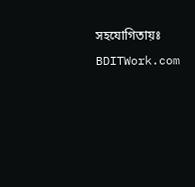সহযোগিতায়ঃ BDITWork.com